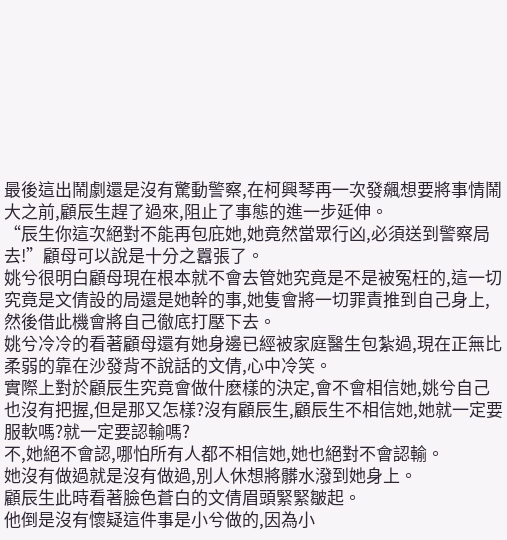最後這出鬧劇還是沒有驚動警察,在柯興琴再一次發飆想要將事情鬧大之前,顧辰生趕了過來,阻止了事態的進一步延伸。
“辰生你這次絕對不能再包庇她,她竟然當眾行凶,必須送到警察局去!”顧母可以說是十分之囂張了。
姚兮很明白顧母現在根本就不會去管她究竟是不是被冤枉的,這一切究竟是文倩設的局還是她幹的事,她隻會將一切罪責推到自己身上,然後借此機會將自己徹底打壓下去。
姚兮冷冷的看著顧母還有她身邊已經被家庭醫生包紮過,現在正無比柔弱的靠在沙發背不說話的文倩,心中冷笑。
實際上對於顧辰生究竟會做什麽樣的決定,會不會相信她,姚兮自己也沒有把握,但是那又怎樣?沒有顧辰生,顧辰生不相信她,她就一定要服軟嗎?就一定要認輸嗎?
不,她絕不會認,哪怕所有人都不相信她,她也絕對不會認輸。
她沒有做過就是沒有做過,別人休想將髒水潑到她身上。
顧辰生此時看著臉色蒼白的文倩眉頭緊緊皺起。
他倒是沒有懷疑這件事是小兮做的,因為小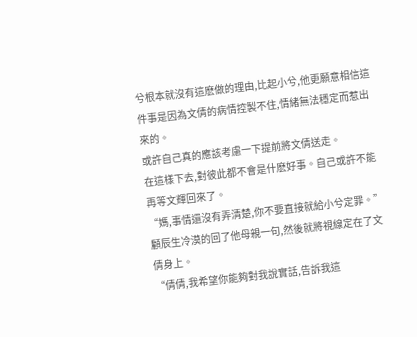兮根本就沒有這麽做的理由,比起小兮,他更願意相信這件事是因為文倩的病情控製不住,情緒無法穩定而惹出來的。
或許自己真的應該考慮一下提前將文倩送走。
在這樣下去,對彼此都不會是什麽好事。自己或許不能再等文輝回來了。
“媽,事情還沒有弄清楚,你不要直接就給小兮定罪。”顧辰生冷漠的回了他母親一句,然後就將視線定在了文倩身上。
“倩倩,我希望你能夠對我說實話,告訴我這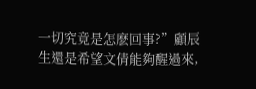一切究竟是怎麽回事?”顧辰生還是希望文倩能夠醒過來,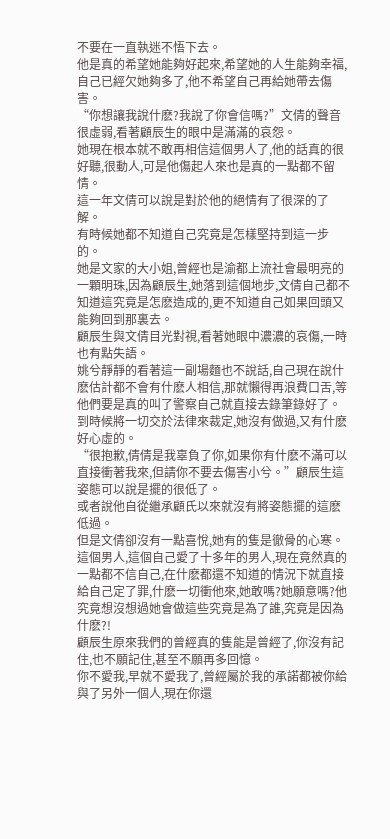不要在一直執迷不悟下去。
他是真的希望她能夠好起來,希望她的人生能夠幸福,自己已經欠她夠多了,他不希望自己再給她帶去傷害。
“你想讓我說什麽?我說了你會信嗎?”文倩的聲音很虛弱,看著顧辰生的眼中是滿滿的哀怨。
她現在根本就不敢再相信這個男人了,他的話真的很好聽,很動人,可是他傷起人來也是真的一點都不留情。
這一年文倩可以說是對於他的絕情有了很深的了解。
有時候她都不知道自己究竟是怎樣堅持到這一步的。
她是文家的大小姐,曾經也是渝都上流社會最明亮的一顆明珠,因為顧辰生,她落到這個地步,文倩自己都不知道這究竟是怎麽造成的,更不知道自己如果回頭又能夠回到那裏去。
顧辰生與文倩目光對視,看著她眼中濃濃的哀傷,一時也有點失語。
姚兮靜靜的看著這一副場麵也不說話,自己現在說什麽估計都不會有什麽人相信,那就懶得再浪費口舌,等他們要是真的叫了警察自己就直接去錄筆錄好了。
到時候將一切交於法律來裁定,她沒有做過,又有什麽好心虛的。
“很抱歉,倩倩是我辜負了你,如果你有什麽不滿可以直接衝著我來,但請你不要去傷害小兮。”顧辰生這姿態可以說是擺的很低了。
或者說他自從繼承顧氏以來就沒有將姿態擺的這麽低過。
但是文倩卻沒有一點喜悅,她有的隻是徹骨的心寒。
這個男人,這個自己愛了十多年的男人,現在竟然真的一點都不信自己,在什麽都還不知道的情況下就直接給自己定了罪,什麽一切衝他來,她敢嗎?她願意嗎?他究竟想沒想過她會做這些究竟是為了誰,究竟是因為什麽?!
顧辰生原來我們的曾經真的隻能是曾經了,你沒有記住,也不願記住,甚至不願再多回憶。
你不愛我,早就不愛我了,曾經屬於我的承諾都被你給與了另外一個人,現在你還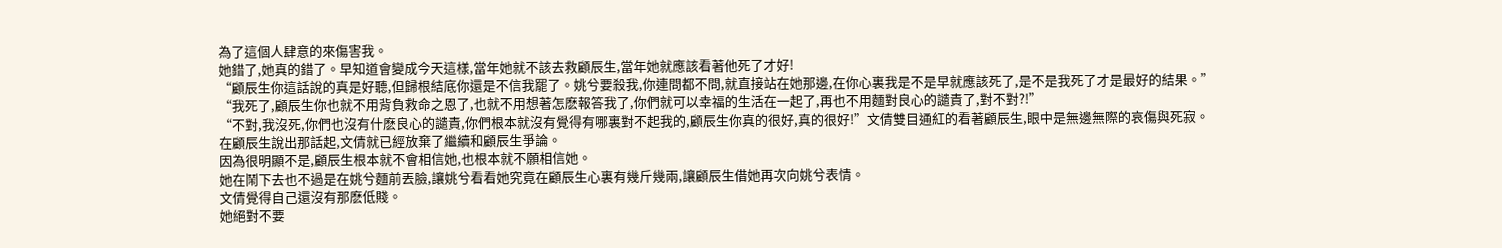為了這個人肆意的來傷害我。
她錯了,她真的錯了。早知道會變成今天這樣,當年她就不該去救顧辰生,當年她就應該看著他死了才好!
“顧辰生你這話說的真是好聽,但歸根結底你還是不信我罷了。姚兮要殺我,你連問都不問,就直接站在她那邊,在你心裏我是不是早就應該死了,是不是我死了才是最好的結果。”
“我死了,顧辰生你也就不用背負救命之恩了,也就不用想著怎麽報答我了,你們就可以幸福的生活在一起了,再也不用麵對良心的譴責了,對不對?!”
“不對,我沒死,你們也沒有什麽良心的譴責,你們根本就沒有覺得有哪裏對不起我的,顧辰生你真的很好,真的很好!”文倩雙目通紅的看著顧辰生,眼中是無邊無際的哀傷與死寂。
在顧辰生說出那話起,文倩就已經放棄了繼續和顧辰生爭論。
因為很明顯不是,顧辰生根本就不會相信她,也根本就不願相信她。
她在鬧下去也不過是在姚兮麵前丟臉,讓姚兮看看她究竟在顧辰生心裏有幾斤幾兩,讓顧辰生借她再次向姚兮表情。
文倩覺得自己還沒有那麽低賤。
她絕對不要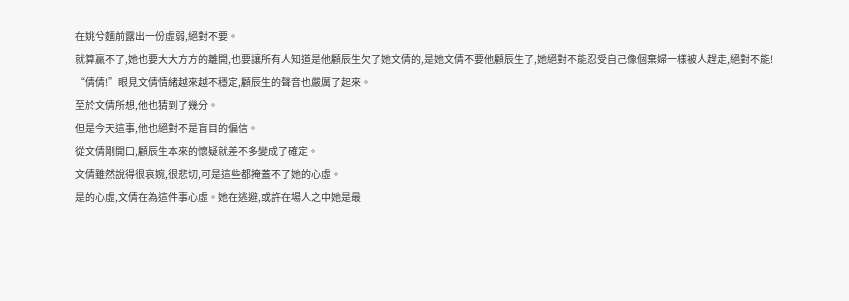在姚兮麵前露出一份虛弱,絕對不要。
就算贏不了,她也要大大方方的離開,也要讓所有人知道是他顧辰生欠了她文倩的,是她文倩不要他顧辰生了,她絕對不能忍受自己像個棄婦一樣被人趕走,絕對不能!
“倩倩!”眼見文倩情緒越來越不穩定,顧辰生的聲音也嚴厲了起來。
至於文倩所想,他也猜到了幾分。
但是今天這事,他也絕對不是盲目的偏信。
從文倩剛開口,顧辰生本來的懷疑就差不多變成了確定。
文倩雖然說得很哀婉,很悲切,可是這些都掩蓋不了她的心虛。
是的心虛,文倩在為這件事心虛。她在逃避,或許在場人之中她是最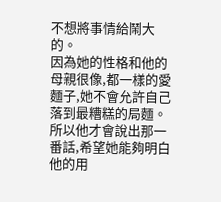不想將事情給鬧大的。
因為她的性格和他的母親很像,都一樣的愛麵子,她不會允許自己落到最糟糕的局麵。
所以他才會說出那一番話,希望她能夠明白他的用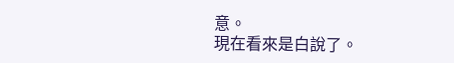意。
現在看來是白說了。